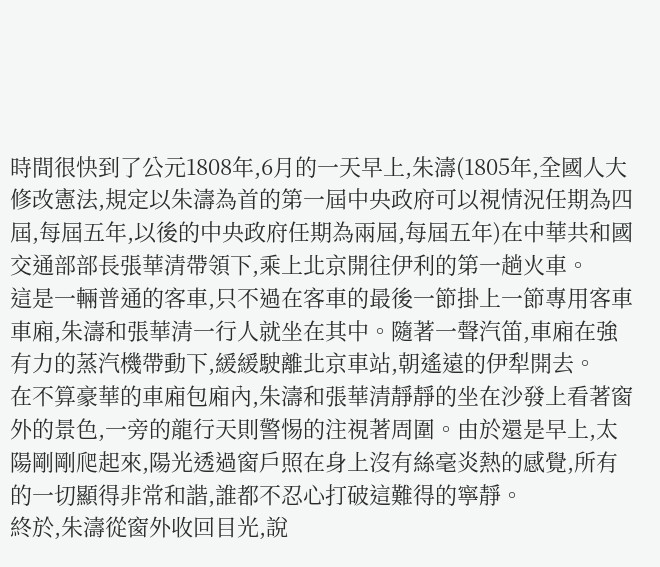時間很快到了公元1808年,6月的一天早上,朱濤(1805年,全國人大修改憲法,規定以朱濤為首的第一屆中央政府可以視情況任期為四屆,每屆五年,以後的中央政府任期為兩屆,每屆五年)在中華共和國交通部部長張華清帶領下,乘上北京開往伊利的第一趟火車。
這是一輛普通的客車,只不過在客車的最後一節掛上一節專用客車車廂,朱濤和張華清一行人就坐在其中。隨著一聲汽笛,車廂在強有力的蒸汽機帶動下,緩緩駛離北京車站,朝遙遠的伊犁開去。
在不算豪華的車廂包廂內,朱濤和張華清靜靜的坐在沙發上看著窗外的景色,一旁的龍行天則警惕的注視著周圍。由於還是早上,太陽剛剛爬起來,陽光透過窗戶照在身上沒有絲毫炎熱的感覺,所有的一切顯得非常和諧,誰都不忍心打破這難得的寧靜。
終於,朱濤從窗外收回目光,說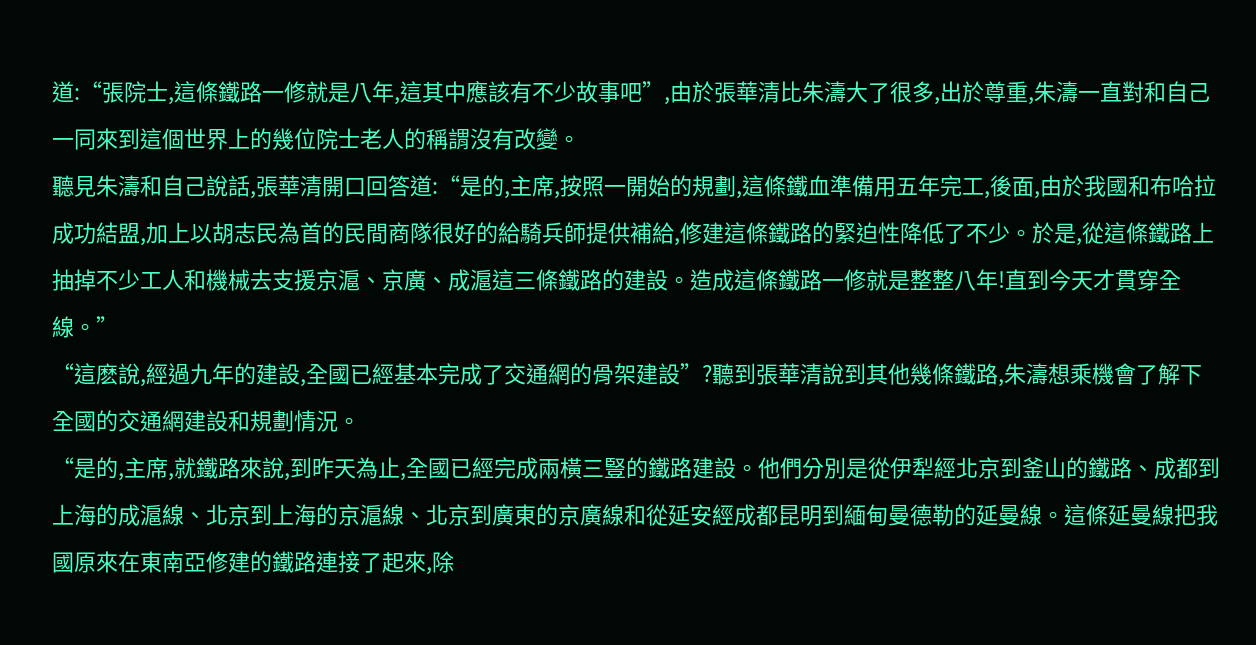道:“張院士,這條鐵路一修就是八年,這其中應該有不少故事吧”,由於張華清比朱濤大了很多,出於尊重,朱濤一直對和自己一同來到這個世界上的幾位院士老人的稱謂沒有改變。
聽見朱濤和自己說話,張華清開口回答道:“是的,主席,按照一開始的規劃,這條鐵血準備用五年完工,後面,由於我國和布哈拉成功結盟,加上以胡志民為首的民間商隊很好的給騎兵師提供補給,修建這條鐵路的緊迫性降低了不少。於是,從這條鐵路上抽掉不少工人和機械去支援京滬、京廣、成滬這三條鐵路的建設。造成這條鐵路一修就是整整八年!直到今天才貫穿全線。”
“這麽說,經過九年的建設,全國已經基本完成了交通網的骨架建設”?聽到張華清說到其他幾條鐵路,朱濤想乘機會了解下全國的交通網建設和規劃情況。
“是的,主席,就鐵路來說,到昨天為止,全國已經完成兩橫三豎的鐵路建設。他們分別是從伊犁經北京到釜山的鐵路、成都到上海的成滬線、北京到上海的京滬線、北京到廣東的京廣線和從延安經成都昆明到緬甸曼德勒的延曼線。這條延曼線把我國原來在東南亞修建的鐵路連接了起來,除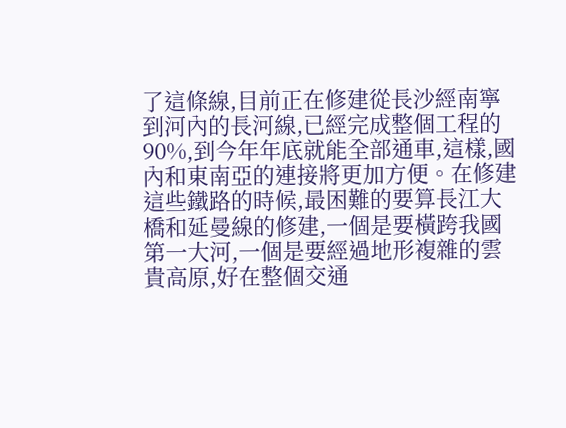了這條線,目前正在修建從長沙經南寧到河內的長河線,已經完成整個工程的90%,到今年年底就能全部通車,這樣,國內和東南亞的連接將更加方便。在修建這些鐵路的時候,最困難的要算長江大橋和延曼線的修建,一個是要橫跨我國第一大河,一個是要經過地形複雜的雲貴高原,好在整個交通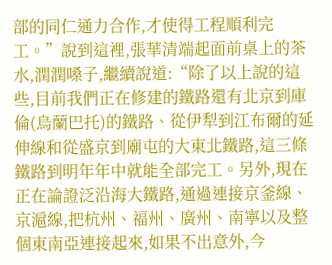部的同仁通力合作,才使得工程順利完工。”說到這裡,張華清端起面前桌上的茶水,潤潤嗓子,繼續說道:“除了以上說的這些,目前我們正在修建的鐵路還有北京到庫倫(烏蘭巴托)的鐵路、從伊犁到江布爾的延伸線和從盛京到廟屯的大東北鐵路,這三條鐵路到明年年中就能全部完工。另外,現在正在論證泛沿海大鐵路,通過連接京釜線、京滬線,把杭州、福州、廣州、南寧以及整個東南亞連接起來,如果不出意外,今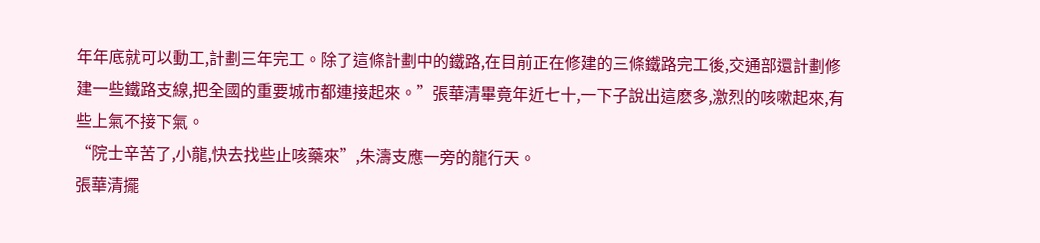年年底就可以動工,計劃三年完工。除了這條計劃中的鐵路,在目前正在修建的三條鐵路完工後,交通部還計劃修建一些鐵路支線,把全國的重要城市都連接起來。”張華清畢竟年近七十,一下子說出這麽多,激烈的咳嗽起來,有些上氣不接下氣。
“院士辛苦了,小龍,快去找些止咳藥來”,朱濤支應一旁的龍行天。
張華清擺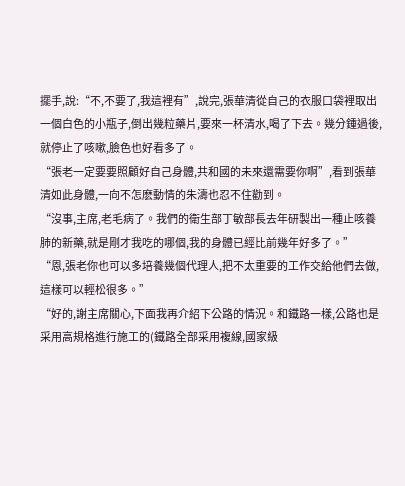擺手,說:“不,不要了,我這裡有”,說完,張華清從自己的衣服口袋裡取出一個白色的小瓶子,倒出幾粒藥片,要來一杯清水,喝了下去。幾分鍾過後,就停止了咳嗽,臉色也好看多了。
“張老一定要要照顧好自己身體,共和國的未來還需要你啊”,看到張華清如此身體,一向不怎麽動情的朱濤也忍不住勸到。
“沒事,主席,老毛病了。我們的衛生部丁敏部長去年研製出一種止咳養肺的新藥,就是剛才我吃的哪個,我的身體已經比前幾年好多了。”
“恩,張老你也可以多培養幾個代理人,把不太重要的工作交給他們去做,這樣可以輕松很多。”
“好的,謝主席關心,下面我再介紹下公路的情況。和鐵路一樣,公路也是采用高規格進行施工的(鐵路全部采用複線,國家級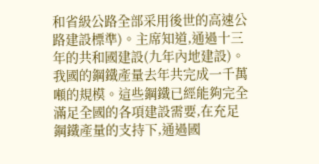和省級公路全部采用後世的高速公路建設標準)。主席知道,通過十三年的共和國建設(九年內地建設)。我國的鋼鐵產量去年共完成一千萬噸的規模。這些鋼鐵已經能夠完全滿足全國的各項建設需要,在充足鋼鐵產量的支持下,通過國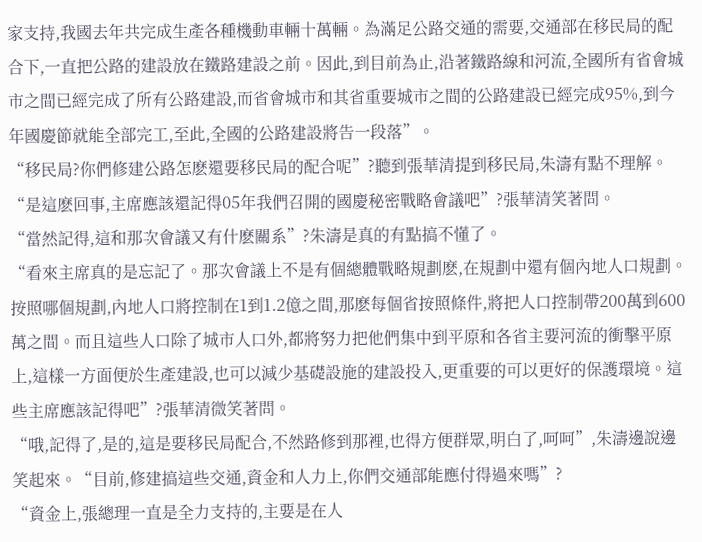家支持,我國去年共完成生產各種機動車輛十萬輛。為滿足公路交通的需要,交通部在移民局的配合下,一直把公路的建設放在鐵路建設之前。因此,到目前為止,沿著鐵路線和河流,全國所有省會城市之間已經完成了所有公路建設,而省會城市和其省重要城市之間的公路建設已經完成95%,到今年國慶節就能全部完工,至此,全國的公路建設將告一段落”。
“移民局?你們修建公路怎麽還要移民局的配合呢”?聽到張華清提到移民局,朱濤有點不理解。
“是這麽回事,主席應該還記得05年我們召開的國慶秘密戰略會議吧”?張華清笑著問。
“當然記得,這和那次會議又有什麽關系”?朱濤是真的有點搞不懂了。
“看來主席真的是忘記了。那次會議上不是有個總體戰略規劃麽,在規劃中還有個內地人口規劃。按照哪個規劃,內地人口將控制在1到1.2億之間,那麽每個省按照條件,將把人口控制帶200萬到600萬之間。而且這些人口除了城市人口外,都將努力把他們集中到平原和各省主要河流的衝擊平原上,這樣一方面便於生產建設,也可以減少基礎設施的建設投入,更重要的可以更好的保護環境。這些主席應該記得吧”?張華清微笑著問。
“哦,記得了,是的,這是要移民局配合,不然路修到那裡,也得方便群眾,明白了,呵呵”,朱濤邊說邊笑起來。“目前,修建搞這些交通,資金和人力上,你們交通部能應付得過來嗎”?
“資金上,張總理一直是全力支持的,主要是在人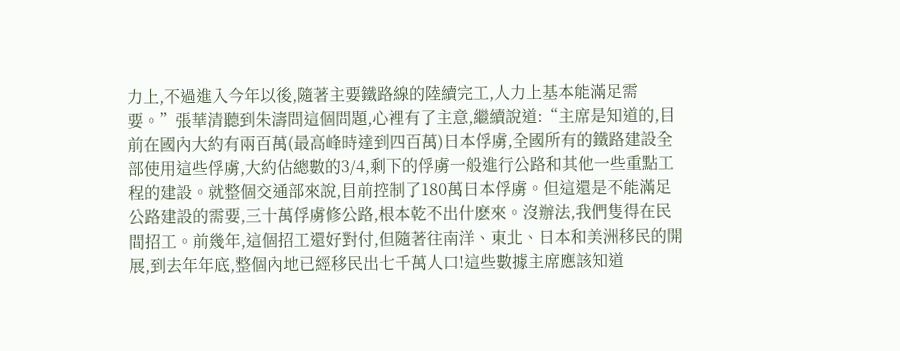力上,不過進入今年以後,隨著主要鐵路線的陸續完工,人力上基本能滿足需要。”張華清聽到朱濤問這個問題,心裡有了主意,繼續說道:“主席是知道的,目前在國內大約有兩百萬(最高峰時達到四百萬)日本俘虜,全國所有的鐵路建設全部使用這些俘虜,大約佔總數的3/4,剩下的俘虜一般進行公路和其他一些重點工程的建設。就整個交通部來說,目前控制了180萬日本俘虜。但這還是不能滿足公路建設的需要,三十萬俘虜修公路,根本乾不出什麽來。沒辦法,我們隻得在民間招工。前幾年,這個招工還好對付,但隨著往南洋、東北、日本和美洲移民的開展,到去年年底,整個內地已經移民出七千萬人口!這些數據主席應該知道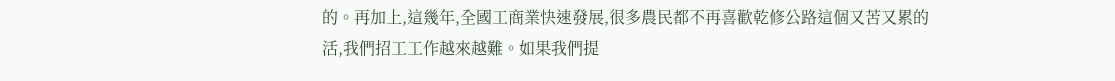的。再加上,這幾年,全國工商業快速發展,很多農民都不再喜歡乾修公路這個又苦又累的活,我們招工工作越來越難。如果我們提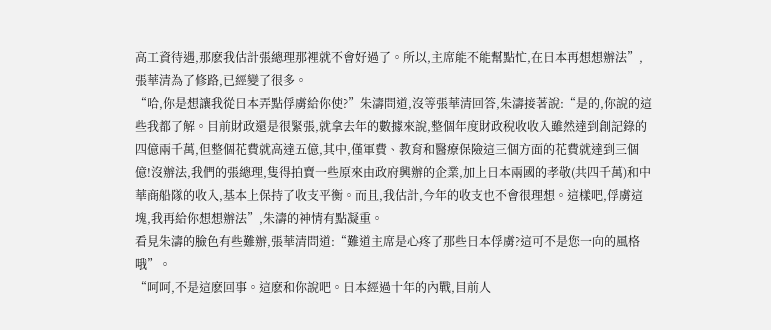高工資待遇,那麽我估計張總理那裡就不會好過了。所以,主席能不能幫點忙,在日本再想想辦法”,張華清為了修路,已經變了很多。
“哈,你是想讓我從日本弄點俘虜給你使?”朱濤問道,沒等張華清回答,朱濤接著說:“是的,你說的這些我都了解。目前財政還是很緊張,就拿去年的數據來說,整個年度財政稅收收入雖然達到創記錄的四億兩千萬,但整個花費就高達五億,其中,僅軍費、教育和醫療保險這三個方面的花費就達到三個億!沒辦法,我們的張總理,隻得拍賣一些原來由政府興辦的企業,加上日本兩國的孝敬(共四千萬)和中華商船隊的收入,基本上保持了收支平衡。而且,我估計,今年的收支也不會很理想。這樣吧,俘虜這塊,我再給你想想辦法”,朱濤的神情有點凝重。
看見朱濤的臉色有些難辦,張華清問道:“難道主席是心疼了那些日本俘虜?這可不是您一向的風格哦”。
“呵呵,不是這麽回事。這麽和你說吧。日本經過十年的內戰,目前人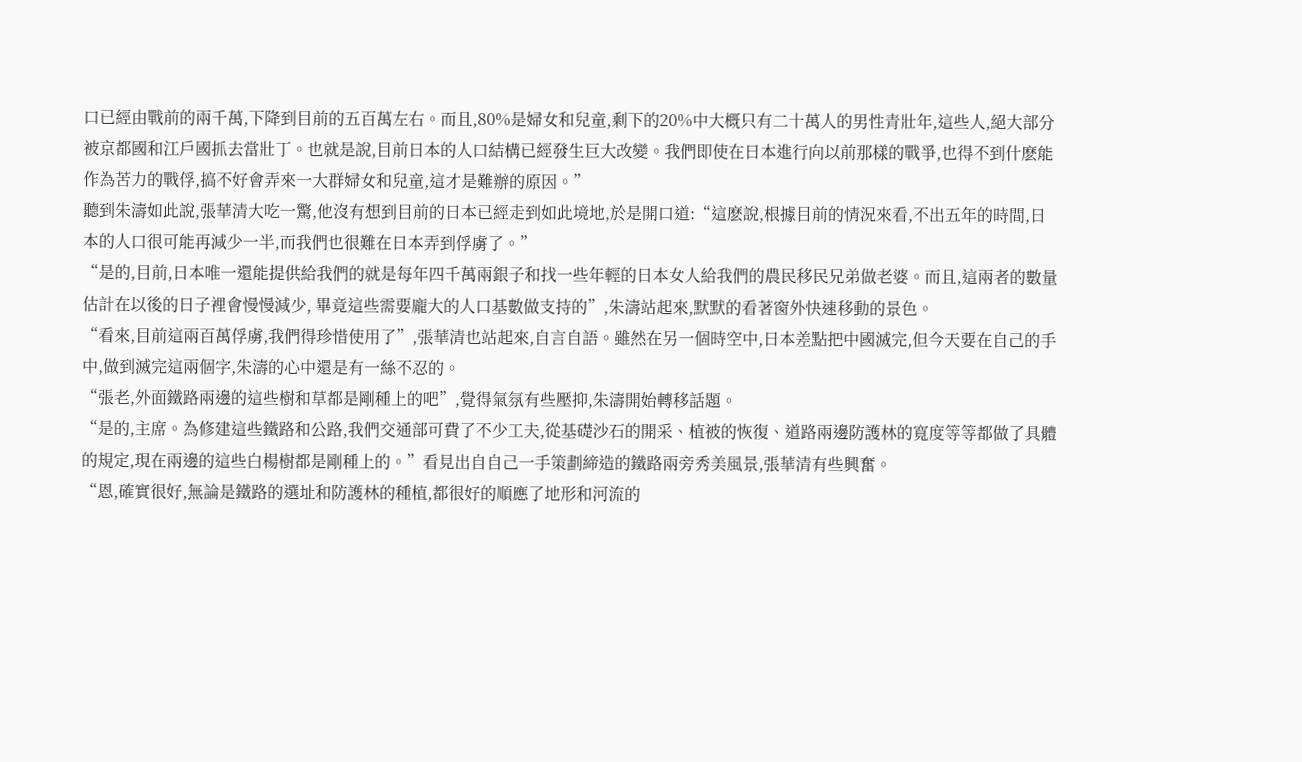口已經由戰前的兩千萬,下降到目前的五百萬左右。而且,80%是婦女和兒童,剩下的20%中大概只有二十萬人的男性青壯年,這些人,絕大部分被京都國和江戶國抓去當壯丁。也就是說,目前日本的人口結構已經發生巨大改變。我們即使在日本進行向以前那樣的戰爭,也得不到什麽能作為苦力的戰俘,搞不好會弄來一大群婦女和兒童,這才是難辦的原因。”
聽到朱濤如此說,張華清大吃一驚,他沒有想到目前的日本已經走到如此境地,於是開口道:“這麽說,根據目前的情況來看,不出五年的時間,日本的人口很可能再減少一半,而我們也很難在日本弄到俘虜了。”
“是的,目前,日本唯一還能提供給我們的就是每年四千萬兩銀子和找一些年輕的日本女人給我們的農民移民兄弟做老婆。而且,這兩者的數量估計在以後的日子裡會慢慢減少, 畢竟這些需要龐大的人口基數做支持的”,朱濤站起來,默默的看著窗外快速移動的景色。
“看來,目前這兩百萬俘虜,我們得珍惜使用了”,張華清也站起來,自言自語。雖然在另一個時空中,日本差點把中國滅完,但今天要在自己的手中,做到滅完這兩個字,朱濤的心中還是有一絲不忍的。
“張老,外面鐵路兩邊的這些樹和草都是剛種上的吧”,覺得氣氛有些壓抑,朱濤開始轉移話題。
“是的,主席。為修建這些鐵路和公路,我們交通部可費了不少工夫,從基礎沙石的開采、植被的恢復、道路兩邊防護林的寬度等等都做了具體的規定,現在兩邊的這些白楊樹都是剛種上的。”看見出自自己一手策劃締造的鐵路兩旁秀美風景,張華清有些興奮。
“恩,確實很好,無論是鐵路的選址和防護林的種植,都很好的順應了地形和河流的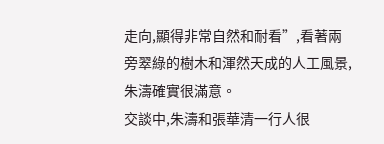走向,顯得非常自然和耐看”,看著兩旁翠綠的樹木和渾然天成的人工風景,朱濤確實很滿意。
交談中,朱濤和張華清一行人很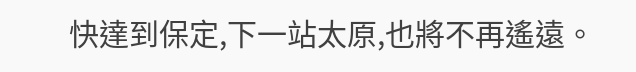快達到保定,下一站太原,也將不再遙遠。